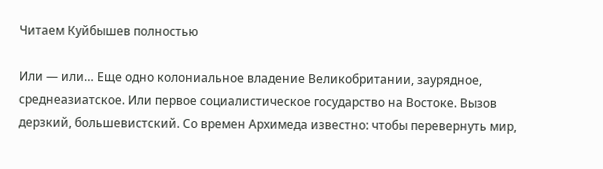Читаем Куйбышев полностью

Или — или… Еще одно колониальное владение Великобритании, заурядное, среднеазиатское. Или первое социалистическое государство на Востоке. Вызов дерзкий, большевистский. Со времен Архимеда известно: чтобы перевернуть мир,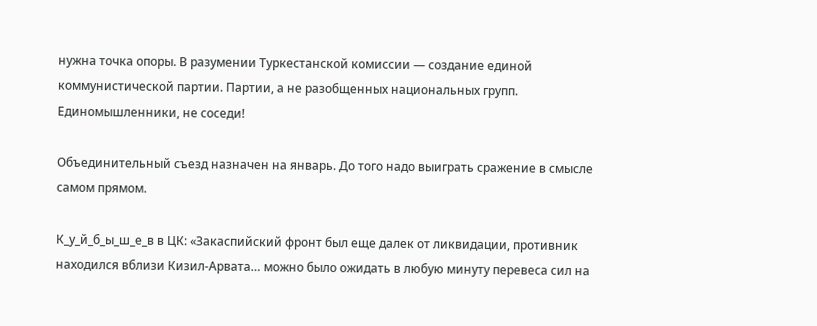нужна точка опоры. В разумении Туркестанской комиссии — создание единой коммунистической партии. Партии, а не разобщенных национальных групп. Единомышленники, не соседи!

Объединительный съезд назначен на январь. До того надо выиграть сражение в смысле самом прямом.

К_у_й_б_ы_ш_е_в в ЦК: «Закаспийский фронт был еще далек от ликвидации, противник находился вблизи Кизил-Арвата… можно было ожидать в любую минуту перевеса сил на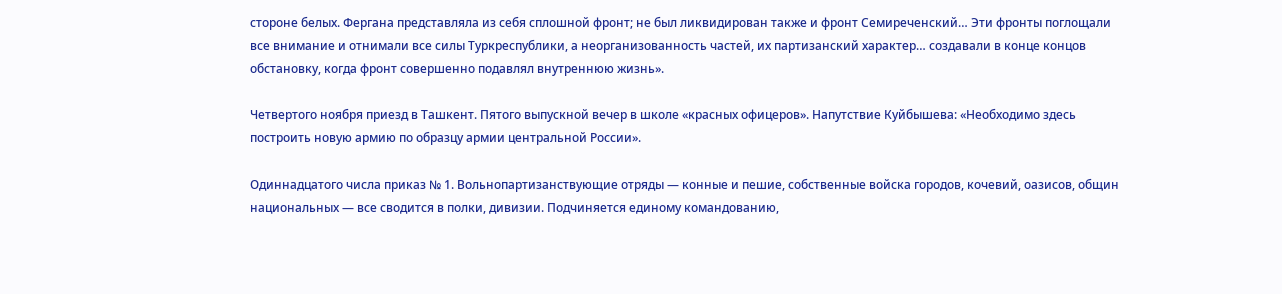стороне белых. Фергана представляла из себя сплошной фронт; не был ликвидирован также и фронт Семиреченский… Эти фронты поглощали все внимание и отнимали все силы Туркреспублики, а неорганизованность частей, их партизанский характер… создавали в конце концов обстановку, когда фронт совершенно подавлял внутреннюю жизнь».

Четвертого ноября приезд в Ташкент. Пятого выпускной вечер в школе «красных офицеров». Напутствие Куйбышева: «Необходимо здесь построить новую армию по образцу армии центральной России».

Одиннадцатого числа приказ № 1. Вольнопартизанствующие отряды — конные и пешие, собственные войска городов, кочевий, оазисов, общин национальных — все сводится в полки, дивизии. Подчиняется единому командованию,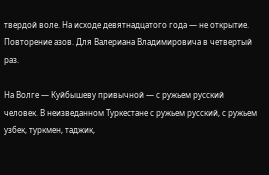твердой воле. На исходе девятнадцатого года — не открытие. Повторение азов. Для Валериана Владимировича в четвертый раз.

На Волге — Куйбышеву привычной — с ружьем русский человек. В неизведанном Туркестане с ружьем русский, с ружьем узбек, туркмен, таджик,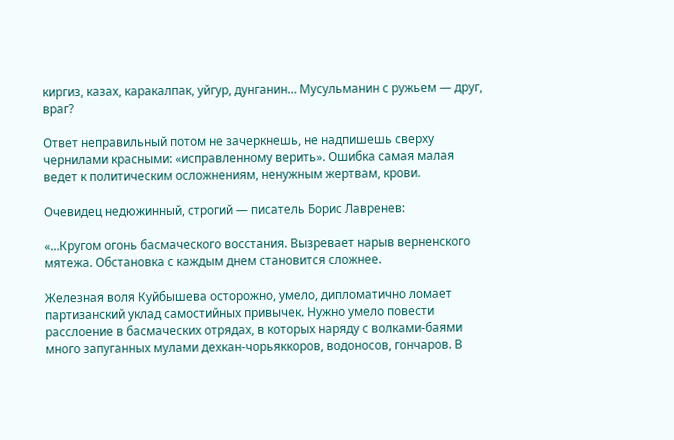киргиз, казах, каракалпак, уйгур, дунганин… Мусульманин с ружьем — друг, враг?

Ответ неправильный потом не зачеркнешь, не надпишешь сверху чернилами красными: «исправленному верить». Ошибка самая малая ведет к политическим осложнениям, ненужным жертвам, крови.

Очевидец недюжинный, строгий — писатель Борис Лавренев:

«…Кругом огонь басмаческого восстания. Вызревает нарыв верненского мятежа. Обстановка с каждым днем становится сложнее.

Железная воля Куйбышева осторожно, умело, дипломатично ломает партизанский уклад самостийных привычек. Нужно умело повести расслоение в басмаческих отрядах, в которых наряду с волками-баями много запуганных мулами дехкан-чорьяккоров, водоносов, гончаров. В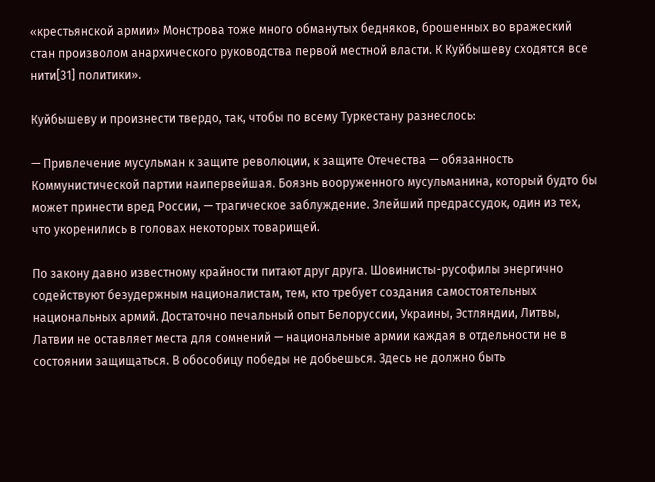«крестьянской армии» Монстрова тоже много обманутых бедняков, брошенных во вражеский стан произволом анархического руководства первой местной власти. К Куйбышеву сходятся все нити[31] политики».

Куйбышеву и произнести твердо, так, чтобы по всему Туркестану разнеслось:

— Привлечение мусульман к защите революции, к защите Отечества — обязанность Коммунистической партии наипервейшая. Боязнь вооруженного мусульманина, который будто бы может принести вред России, — трагическое заблуждение. Злейший предрассудок, один из тех, что укоренились в головах некоторых товарищей.

По закону давно известному крайности питают друг друга. Шовинисты-русофилы энергично содействуют безудержным националистам, тем, кто требует создания самостоятельных национальных армий. Достаточно печальный опыт Белоруссии, Украины, Эстляндии, Литвы, Латвии не оставляет места для сомнений — национальные армии каждая в отдельности не в состоянии защищаться. В обособицу победы не добьешься. Здесь не должно быть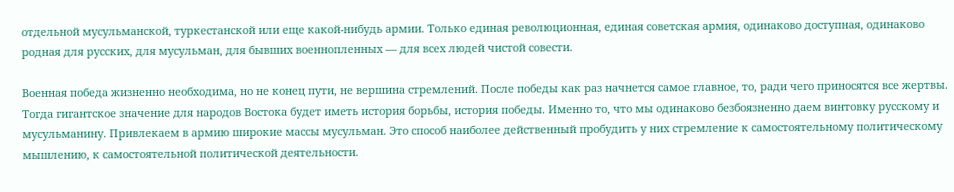отдельной мусульманской, туркестанской или еще какой-нибудь армии. Только единая революционная, единая советская армия, одинаково доступная, одинаково родная для русских, для мусульман, для бывших военнопленных — для всех людей чистой совести.

Военная победа жизненно необходима, но не конец пути, не вершина стремлений. После победы как раз начнется самое главное, то, ради чего приносятся все жертвы. Тогда гигантское значение для народов Востока будет иметь история борьбы, история победы. Именно то, что мы одинаково безбоязненно даем винтовку русскому и мусульманину. Привлекаем в армию широкие массы мусульман. Это способ наиболее действенный пробудить у них стремление к самостоятельному политическому мышлению, к самостоятельной политической деятельности.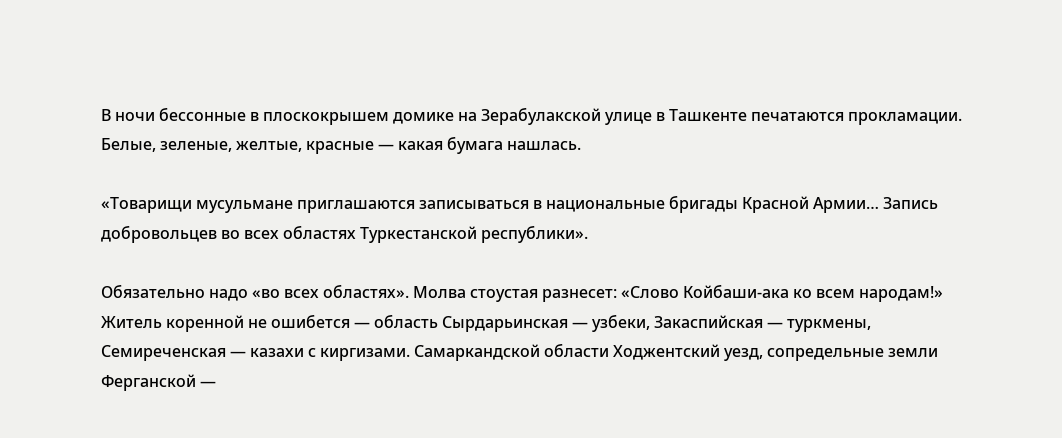В ночи бессонные в плоскокрышем домике на Зерабулакской улице в Ташкенте печатаются прокламации. Белые, зеленые, желтые, красные — какая бумага нашлась.

«Товарищи мусульмане приглашаются записываться в национальные бригады Красной Армии… Запись добровольцев во всех областях Туркестанской республики».

Обязательно надо «во всех областях». Молва стоустая разнесет: «Слово Койбаши-ака ко всем народам!» Житель коренной не ошибется — область Сырдарьинская — узбеки, Закаспийская — туркмены, Семиреченская — казахи с киргизами. Самаркандской области Ходжентский уезд, сопредельные земли Ферганской —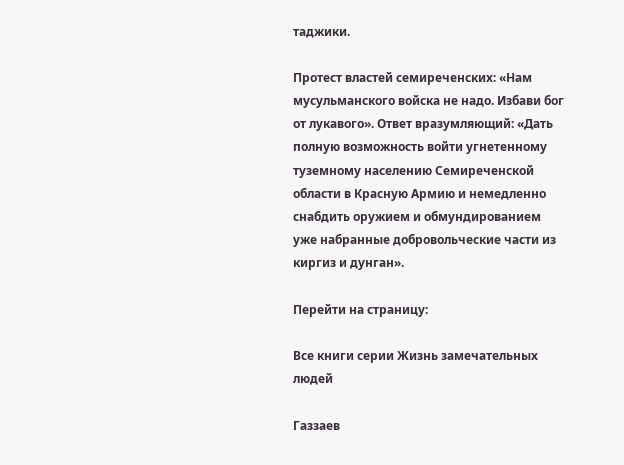таджики.

Протест властей семиреченских: «Нам мусульманского войска не надо. Избави бог от лукавого». Ответ вразумляющий: «Дать полную возможность войти угнетенному туземному населению Семиреченской области в Красную Армию и немедленно снабдить оружием и обмундированием уже набранные добровольческие части из киргиз и дунган».

Перейти на страницу:

Все книги серии Жизнь замечательных людей

Газзаев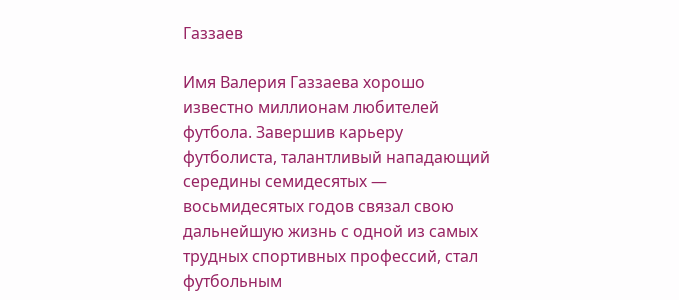Газзаев

Имя Валерия Газзаева хорошо известно миллионам любителей футбола. Завершив карьеру футболиста, талантливый нападающий середины семидесятых — восьмидесятых годов связал свою дальнейшую жизнь с одной из самых трудных спортивных профессий, стал футбольным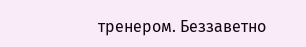тренером. Беззаветно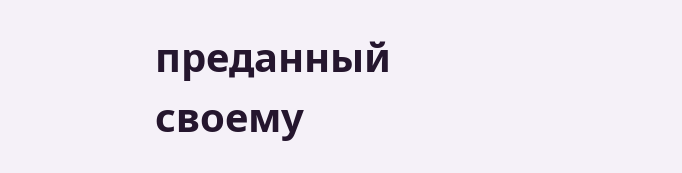преданный своему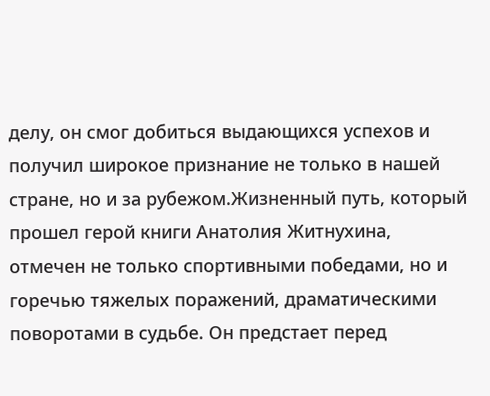делу, он смог добиться выдающихся успехов и получил широкое признание не только в нашей стране, но и за рубежом.Жизненный путь, который прошел герой книги Анатолия Житнухина, отмечен не только спортивными победами, но и горечью тяжелых поражений, драматическими поворотами в судьбе. Он предстает перед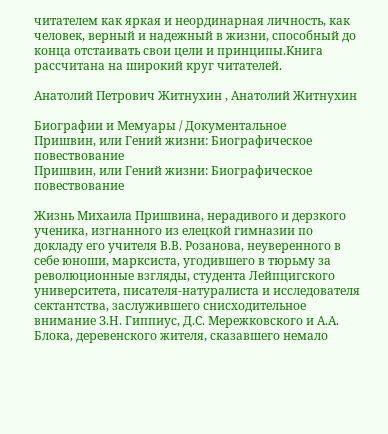читателем как яркая и неординарная личность, как человек, верный и надежный в жизни, способный до конца отстаивать свои цели и принципы.Книга рассчитана на широкий круг читателей.

Анатолий Петрович Житнухин , Анатолий Житнухин

Биографии и Мемуары / Документальное
Пришвин, или Гений жизни: Биографическое повествование
Пришвин, или Гений жизни: Биографическое повествование

Жизнь Михаила Пришвина, нерадивого и дерзкого ученика, изгнанного из елецкой гимназии по докладу его учителя В.В. Розанова, неуверенного в себе юноши, марксиста, угодившего в тюрьму за революционные взгляды, студента Лейпцигского университета, писателя-натуралиста и исследователя сектантства, заслужившего снисходительное внимание З.Н. Гиппиус, Д.С. Мережковского и А.А. Блока, деревенского жителя, сказавшего немало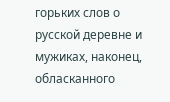горьких слов о русской деревне и мужиках, наконец, обласканного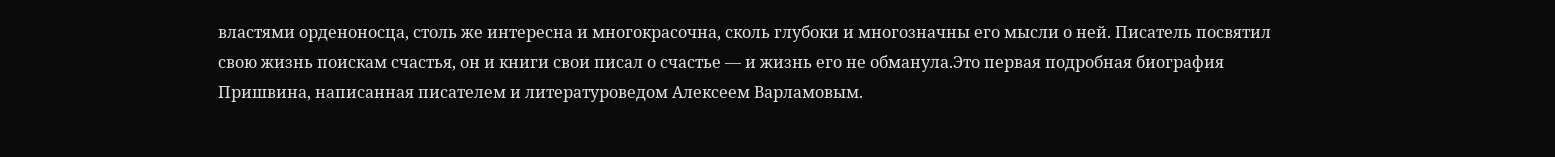властями орденоносца, столь же интересна и многокрасочна, сколь глубоки и многозначны его мысли о ней. Писатель посвятил свою жизнь поискам счастья, он и книги свои писал о счастье — и жизнь его не обманула.Это первая подробная биография Пришвина, написанная писателем и литературоведом Алексеем Варламовым.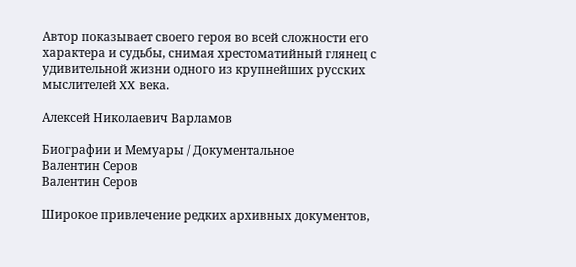Автор показывает своего героя во всей сложности его характера и судьбы, снимая хрестоматийный глянец с удивительной жизни одного из крупнейших русских мыслителей XX века.

Алексей Николаевич Варламов

Биографии и Мемуары / Документальное
Валентин Серов
Валентин Серов

Широкое привлечение редких архивных документов,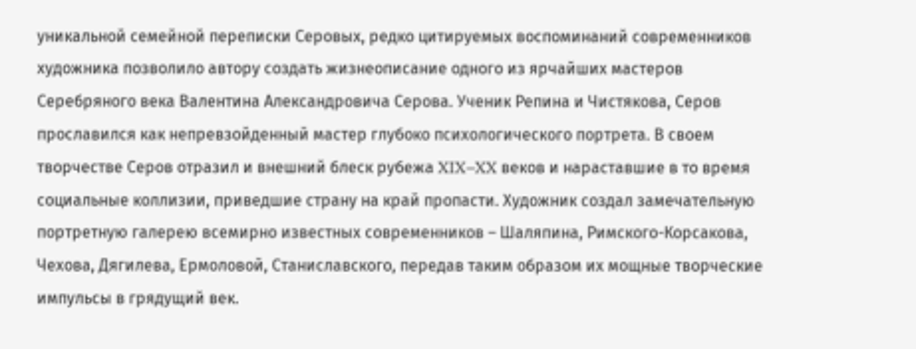уникальной семейной переписки Серовых, редко цитируемых воспоминаний современников художника позволило автору создать жизнеописание одного из ярчайших мастеров Серебряного века Валентина Александровича Серова. Ученик Репина и Чистякова, Серов прославился как непревзойденный мастер глубоко психологического портрета. В своем творчестве Серов отразил и внешний блеск рубежа XIX–XX веков и нараставшие в то время социальные коллизии, приведшие страну на край пропасти. Художник создал замечательную портретную галерею всемирно известных современников – Шаляпина, Римского-Корсакова, Чехова, Дягилева, Ермоловой, Станиславского, передав таким образом их мощные творческие импульсы в грядущий век.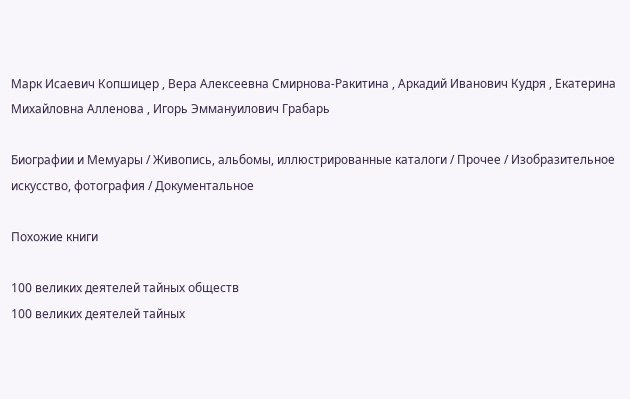Марк Исаевич Копшицер , Вера Алексеевна Смирнова-Ракитина , Аркадий Иванович Кудря , Екатерина Михайловна Алленова , Игорь Эммануилович Грабарь

Биографии и Мемуары / Живопись, альбомы, иллюстрированные каталоги / Прочее / Изобразительное искусство, фотография / Документальное

Похожие книги

100 великих деятелей тайных обществ
100 великих деятелей тайных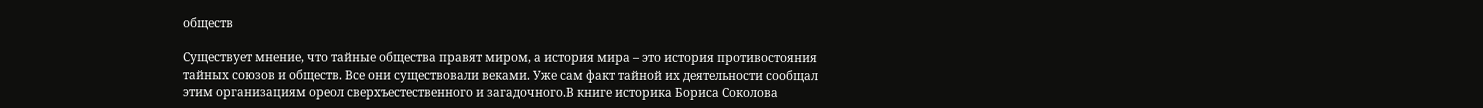обществ

Существует мнение, что тайные общества правят миром, а история мира – это история противостояния тайных союзов и обществ. Все они существовали веками. Уже сам факт тайной их деятельности сообщал этим организациям ореол сверхъестественного и загадочного.В книге историка Бориса Соколова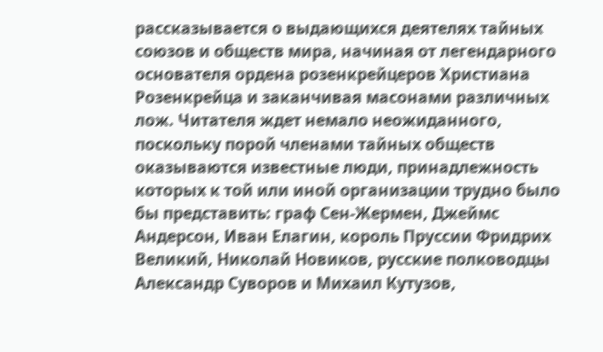рассказывается о выдающихся деятелях тайных союзов и обществ мира, начиная от легендарного основателя ордена розенкрейцеров Христиана Розенкрейца и заканчивая масонами различных лож. Читателя ждет немало неожиданного, поскольку порой членами тайных обществ оказываются известные люди, принадлежность которых к той или иной организации трудно было бы представить: граф Сен-Жермен, Джеймс Андерсон, Иван Елагин, король Пруссии Фридрих Великий, Николай Новиков, русские полководцы Александр Суворов и Михаил Кутузов,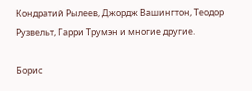Кондратий Рылеев, Джордж Вашингтон, Теодор Рузвельт, Гарри Трумэн и многие другие.

Борис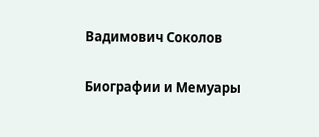Вадимович Соколов

Биографии и Мемуары